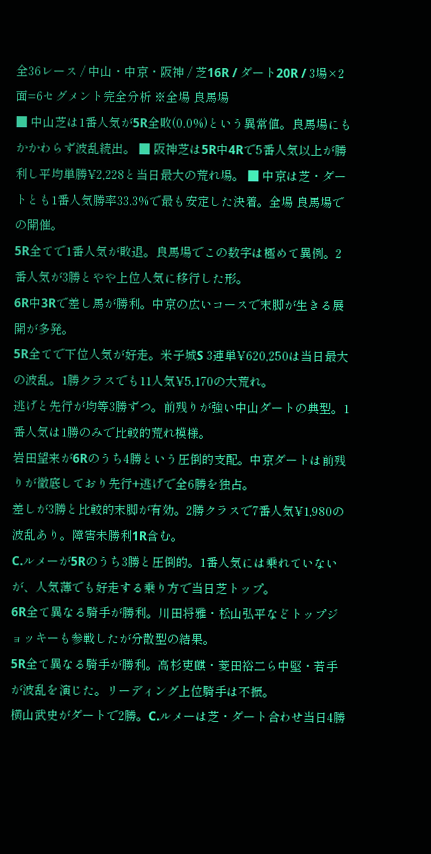全36レース / 中山・中京・阪神 / 芝16R / ダート20R / 3場×2面=6セグメント完全分析 ※全場 良馬場
■ 中山芝は1番人気が5R全敗(0.0%)という異常値。良馬場にもかかわらず波乱続出。 ■ 阪神芝は5R中4Rで5番人気以上が勝利し平均単勝¥2,228と当日最大の荒れ場。 ■ 中京は芝・ダートとも1番人気勝率33.3%で最も安定した決着。全場 良馬場での開催。
5R全てで1番人気が敗退。良馬場でこの数字は極めて異例。2番人気が3勝とやや上位人気に移行した形。
6R中3Rで差し馬が勝利。中京の広いコースで末脚が生きる展開が多発。
5R全てで下位人気が好走。米子城S 3連単¥620,250は当日最大の波乱。1勝クラスでも11人気¥5,170の大荒れ。
逃げと先行が均等3勝ずつ。前残りが強い中山ダートの典型。1番人気は1勝のみで比較的荒れ模様。
岩田望来が6Rのうち4勝という圧倒的支配。中京ダートは前残りが徹底しており先行+逃げで全6勝を独占。
差しが3勝と比較的末脚が有効。2勝クラスで7番人気¥1,980の波乱あり。障害未勝利1R含む。
C.ルメーが5Rのうち3勝と圧倒的。1番人気には乗れていないが、人気薄でも好走する乗り方で当日芝トップ。
6R全て異なる騎手が勝利。川田将雅・松山弘平などトップジョッキーも参戦したが分散型の結果。
5R全て異なる騎手が勝利。高杉吏麒・菱田裕二ら中堅・若手が波乱を演じた。リーディング上位騎手は不振。
横山武史がダートで2勝。C.ルメーは芝・ダート合わせ当日4勝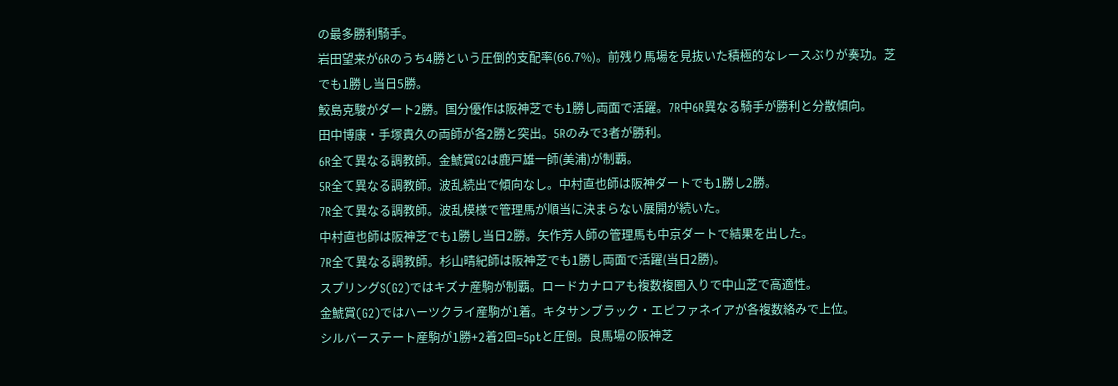の最多勝利騎手。
岩田望来が6Rのうち4勝という圧倒的支配率(66.7%)。前残り馬場を見抜いた積極的なレースぶりが奏功。芝でも1勝し当日5勝。
鮫島克駿がダート2勝。国分優作は阪神芝でも1勝し両面で活躍。7R中6R異なる騎手が勝利と分散傾向。
田中博康・手塚貴久の両師が各2勝と突出。5Rのみで3者が勝利。
6R全て異なる調教師。金鯱賞G2は鹿戸雄一師(美浦)が制覇。
5R全て異なる調教師。波乱続出で傾向なし。中村直也師は阪神ダートでも1勝し2勝。
7R全て異なる調教師。波乱模様で管理馬が順当に決まらない展開が続いた。
中村直也師は阪神芝でも1勝し当日2勝。矢作芳人師の管理馬も中京ダートで結果を出した。
7R全て異なる調教師。杉山晴紀師は阪神芝でも1勝し両面で活躍(当日2勝)。
スプリングS(G2)ではキズナ産駒が制覇。ロードカナロアも複数複圏入りで中山芝で高適性。
金鯱賞(G2)ではハーツクライ産駒が1着。キタサンブラック・エピファネイアが各複数絡みで上位。
シルバーステート産駒が1勝+2着2回=5ptと圧倒。良馬場の阪神芝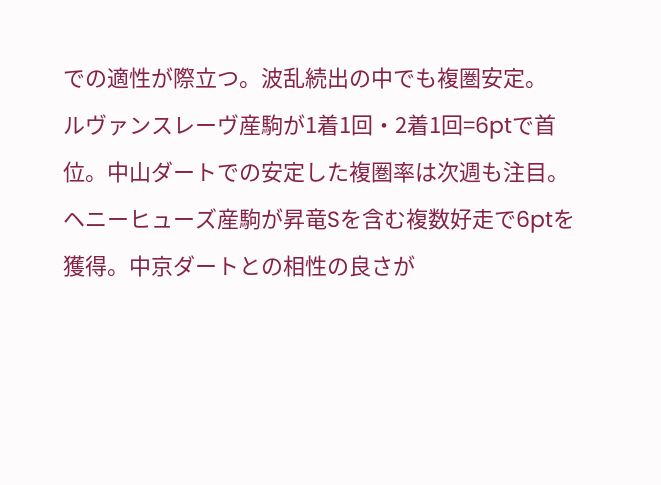での適性が際立つ。波乱続出の中でも複圏安定。
ルヴァンスレーヴ産駒が1着1回・2着1回=6ptで首位。中山ダートでの安定した複圏率は次週も注目。
ヘニーヒューズ産駒が昇竜Sを含む複数好走で6ptを獲得。中京ダートとの相性の良さが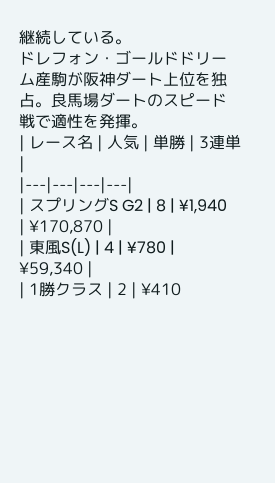継続している。
ドレフォン・ゴールドドリーム産駒が阪神ダート上位を独占。良馬場ダートのスピード戦で適性を発揮。
| レース名 | 人気 | 単勝 | 3連単 |
|---|---|---|---|
| スプリングS G2 | 8 | ¥1,940 | ¥170,870 |
| 東風S(L) | 4 | ¥780 | ¥59,340 |
| 1勝クラス | 2 | ¥410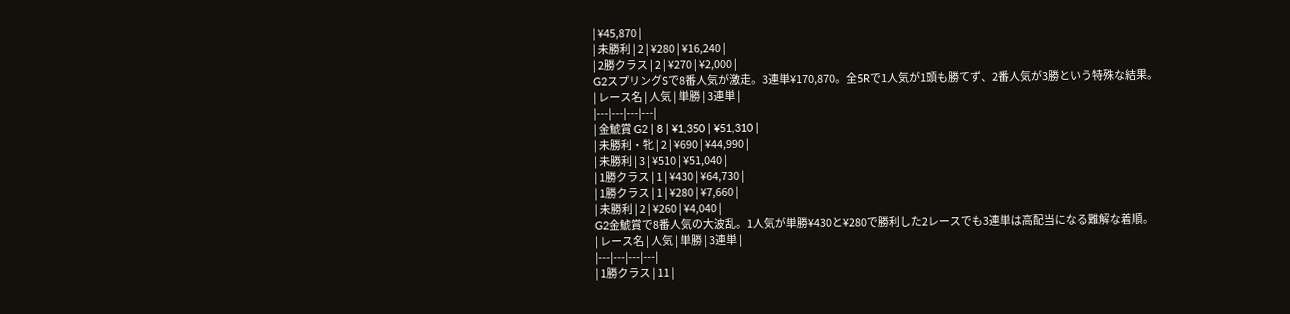| ¥45,870 |
| 未勝利 | 2 | ¥280 | ¥16,240 |
| 2勝クラス | 2 | ¥270 | ¥2,000 |
G2スプリングSで8番人気が激走。3連単¥170,870。全5Rで1人気が1頭も勝てず、2番人気が3勝という特殊な結果。
| レース名 | 人気 | 単勝 | 3連単 |
|---|---|---|---|
| 金鯱賞 G2 | 8 | ¥1,350 | ¥51,310 |
| 未勝利・牝 | 2 | ¥690 | ¥44,990 |
| 未勝利 | 3 | ¥510 | ¥51,040 |
| 1勝クラス | 1 | ¥430 | ¥64,730 |
| 1勝クラス | 1 | ¥280 | ¥7,660 |
| 未勝利 | 2 | ¥260 | ¥4,040 |
G2金鯱賞で8番人気の大波乱。1人気が単勝¥430と¥280で勝利した2レースでも3連単は高配当になる難解な着順。
| レース名 | 人気 | 単勝 | 3連単 |
|---|---|---|---|
| 1勝クラス | 11 |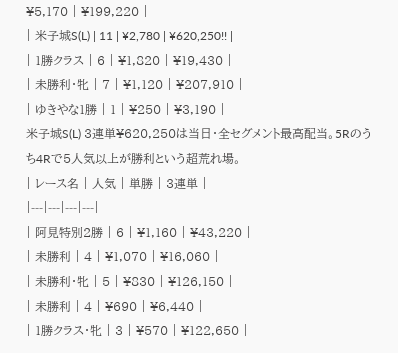¥5,170 | ¥199,220 |
| 米子城S(L) | 11 | ¥2,780 | ¥620,250!! |
| 1勝クラス | 6 | ¥1,820 | ¥19,430 |
| 未勝利・牝 | 7 | ¥1,120 | ¥207,910 |
| ゆきやな1勝 | 1 | ¥250 | ¥3,190 |
米子城S(L) 3連単¥620,250は当日・全セグメント最高配当。5Rのうち4Rで5人気以上が勝利という超荒れ場。
| レース名 | 人気 | 単勝 | 3連単 |
|---|---|---|---|
| 阿見特別2勝 | 6 | ¥1,160 | ¥43,220 |
| 未勝利 | 4 | ¥1,070 | ¥16,060 |
| 未勝利・牝 | 5 | ¥830 | ¥126,150 |
| 未勝利 | 4 | ¥690 | ¥6,440 |
| 1勝クラス・牝 | 3 | ¥570 | ¥122,650 |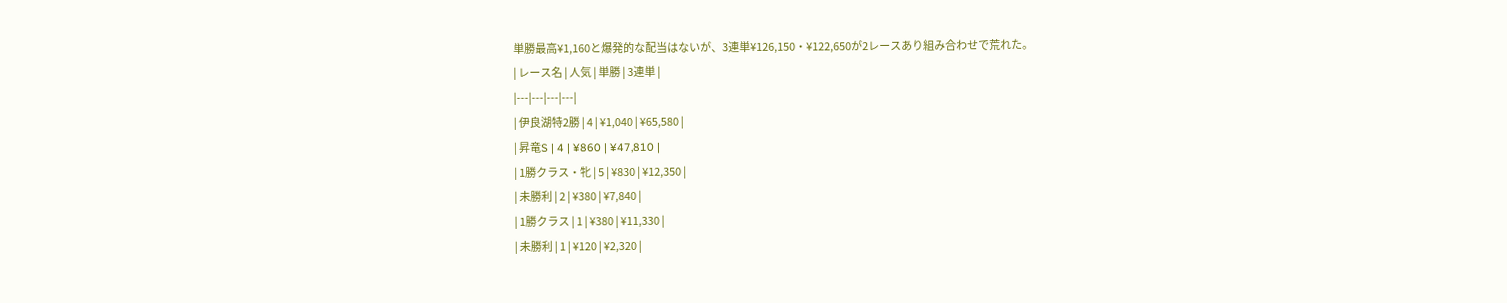単勝最高¥1,160と爆発的な配当はないが、3連単¥126,150・¥122,650が2レースあり組み合わせで荒れた。
| レース名 | 人気 | 単勝 | 3連単 |
|---|---|---|---|
| 伊良湖特2勝 | 4 | ¥1,040 | ¥65,580 |
| 昇竜S | 4 | ¥860 | ¥47,810 |
| 1勝クラス・牝 | 5 | ¥830 | ¥12,350 |
| 未勝利 | 2 | ¥380 | ¥7,840 |
| 1勝クラス | 1 | ¥380 | ¥11,330 |
| 未勝利 | 1 | ¥120 | ¥2,320 |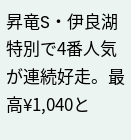昇竜S・伊良湖特別で4番人気が連続好走。最高¥1,040と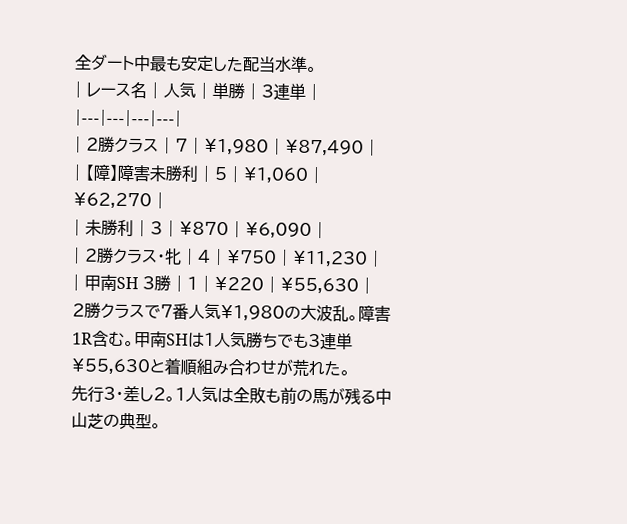全ダート中最も安定した配当水準。
| レース名 | 人気 | 単勝 | 3連単 |
|---|---|---|---|
| 2勝クラス | 7 | ¥1,980 | ¥87,490 |
| 【障】障害未勝利 | 5 | ¥1,060 | ¥62,270 |
| 未勝利 | 3 | ¥870 | ¥6,090 |
| 2勝クラス・牝 | 4 | ¥750 | ¥11,230 |
| 甲南SH 3勝 | 1 | ¥220 | ¥55,630 |
2勝クラスで7番人気¥1,980の大波乱。障害1R含む。甲南SHは1人気勝ちでも3連単¥55,630と着順組み合わせが荒れた。
先行3・差し2。1人気は全敗も前の馬が残る中山芝の典型。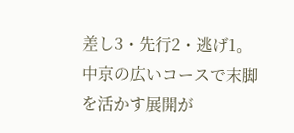差し3・先行2・逃げ1。中京の広いコースで末脚を活かす展開が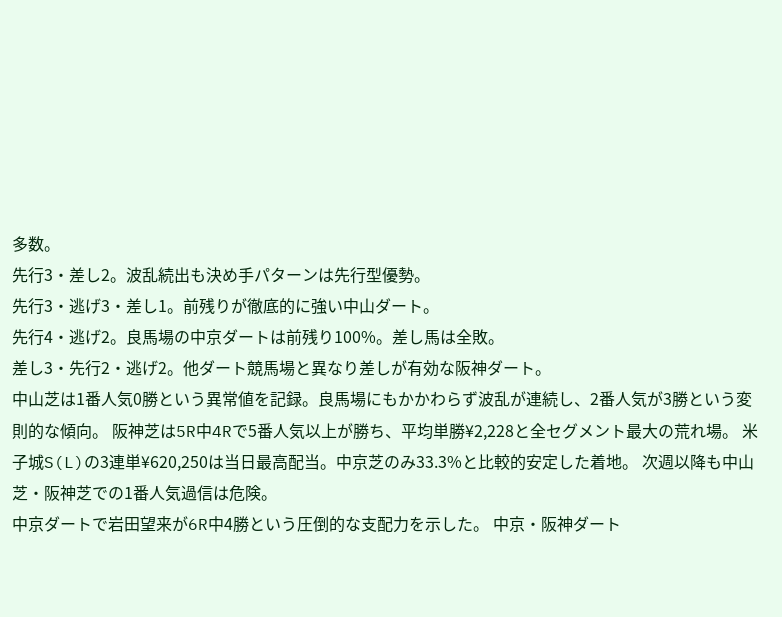多数。
先行3・差し2。波乱続出も決め手パターンは先行型優勢。
先行3・逃げ3・差し1。前残りが徹底的に強い中山ダート。
先行4・逃げ2。良馬場の中京ダートは前残り100%。差し馬は全敗。
差し3・先行2・逃げ2。他ダート競馬場と異なり差しが有効な阪神ダート。
中山芝は1番人気0勝という異常値を記録。良馬場にもかかわらず波乱が連続し、2番人気が3勝という変則的な傾向。 阪神芝は5R中4Rで5番人気以上が勝ち、平均単勝¥2,228と全セグメント最大の荒れ場。 米子城S(L)の3連単¥620,250は当日最高配当。中京芝のみ33.3%と比較的安定した着地。 次週以降も中山芝・阪神芝での1番人気過信は危険。
中京ダートで岩田望来が6R中4勝という圧倒的な支配力を示した。 中京・阪神ダート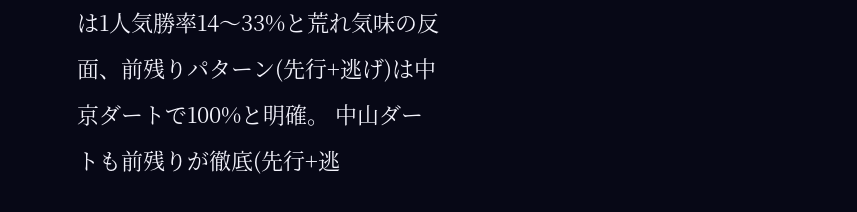は1人気勝率14〜33%と荒れ気味の反面、前残りパターン(先行+逃げ)は中京ダートで100%と明確。 中山ダートも前残りが徹底(先行+逃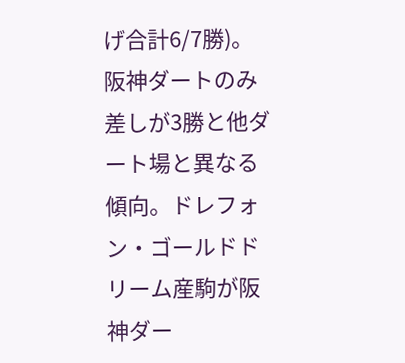げ合計6/7勝)。 阪神ダートのみ差しが3勝と他ダート場と異なる傾向。ドレフォン・ゴールドドリーム産駒が阪神ダー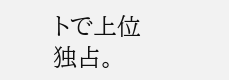トで上位独占。